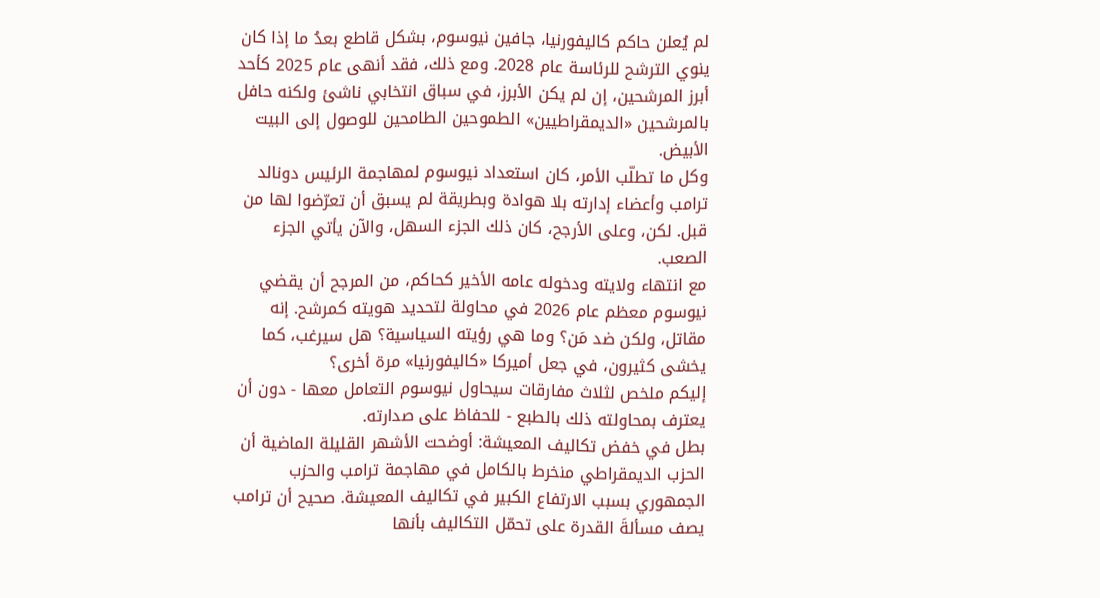لم يُعلن حاكم كاليفورنيا، جافين نيوسوم، بشكل قاطع بعدُ ما إذا كان ينوي الترشح للرئاسة عام 2028. ومع ذلك، فقد أنهى عام 2025 كأحد أبرز المرشحين، إن لم يكن الأبرز، في سباق انتخابي ناشئ ولكنه حافل بالمرشحين «الديمقراطيين» الطموحين الطامحين للوصول إلى البيت الأبيض.
وكل ما تطلّب الأمر، كان استعداد نيوسوم لمهاجمة الرئيس دونالد ترامب وأعضاء إدارته بلا هوادة وبطريقة لم يسبق أن تعرّضوا لها من قبل. لكن، وعلى الأرجح، كان ذلك الجزء السهل، والآن يأتي الجزء الصعب.
مع انتهاء ولايته ودخوله عامه الأخير كحاكم، من المرجح أن يقضي نيوسوم معظم عام 2026 في محاولة لتحديد هويته كمرشح. إنه مقاتل، ولكن ضد مَن؟ وما هي رؤيته السياسية؟ هل سيرغب، كما يخشى كثيرون، في جعل أميركا «كاليفورنيا» مرة أخرى؟
إليكم ملخص لثلاث مفارقات سيحاول نيوسوم التعامل معها - دون أن يعترف بمحاولته ذلك بالطبع - للحفاظ على صدارته.
بطل في خفض تكاليف المعيشة: أوضحت الأشهر القليلة الماضية أن الحزب الديمقراطي منخرط بالكامل في مهاجمة ترامب والحزب الجمهوري بسبب الارتفاع الكبير في تكاليف المعيشة. صحيح أن ترامب يصف مسألةَ القدرة على تحمّل التكاليف بأنها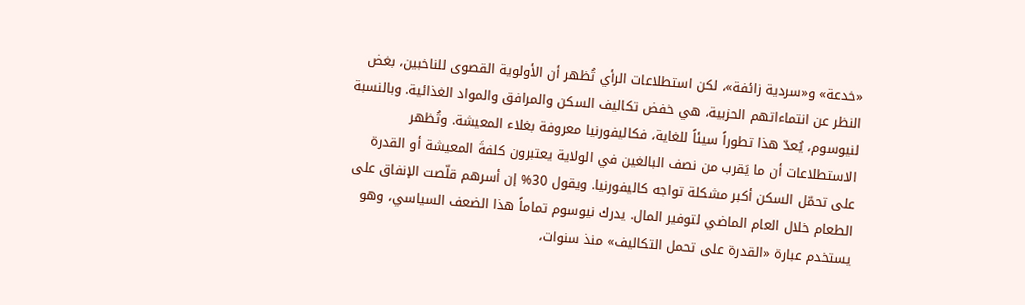«خدعة» و«سردية زائفة»، لكن استطلاعات الرأي تُظهر أن الأولوية القصوى للناخبين، بغض النظر عن انتماءاتهم الحزبية، هي خفض تكاليف السكن والمرافق والمواد الغذائية. وبالنسبة لنيوسوم، يُعدّ هذا تطوراً سيئاً للغاية، فكاليفورنيا معروفة بغلاء المعيشة. وتُظهر الاستطلاعات أن ما يَقرب من نصف البالغين في الولاية يعتبرون كلفةَ المعيشة أو القدرة على تحمّل السكن أكبر مشكلة تواجه كاليفورنيا. ويقول 30% إن أسرهم قلّصت الإنفاق على الطعام خلال العام الماضي لتوفير المال. يدرك نيوسوم تماماً هذا الضعف السياسي، وهو يستخدم عبارة «القدرة على تحمل التكاليف» منذ سنوات،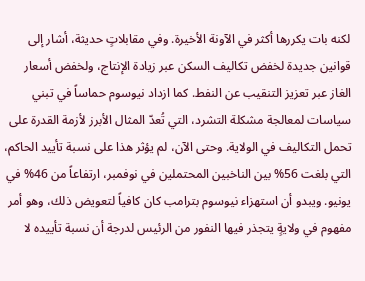لكنه بات يكررها أكثر في الآونة الأخيرة. وفي مقابلاتٍ حديثة، أشار إلى قوانين جديدة لخفض تكاليف السكن عبر زيادة الإنتاج، ولخفض أسعار الغاز عبر تعزيز التنقيب عن النفط. كما ازداد نيوسوم حماساً في تبني سياسات لمعالجة مشكلة التشرد، التي تُعدّ المثال الأبرز لأزمة القدرة على تحمل التكاليف في الولاية. وحتى الآن، لم يؤثر هذا على نسبة تأييد الحاكم، التي بلغت 56% بين الناخبين المحتملين في نوفمبر، ارتفاعاً من 46% في يونيو. ويبدو أن استهزاء نيوسوم بترامب كان كافياً لتعويض ذلك، وهو أمر مفهوم في ولايةٍ يتجذر فيها النفور من الرئيس لدرجة أن نسبة تأييده لا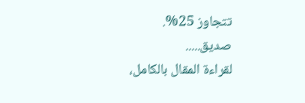تتجاوز 25%.
صديق.....
لقراءة المقال بالكامل،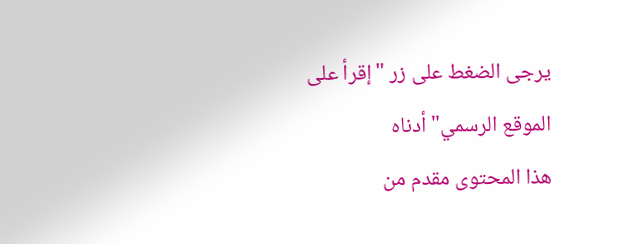يرجى الضغط على زر "إقرأ على الموقع الرسمي" أدناه
هذا المحتوى مقدم من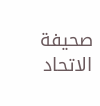صحيفة الاتحاد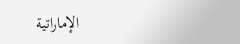الإماراتية